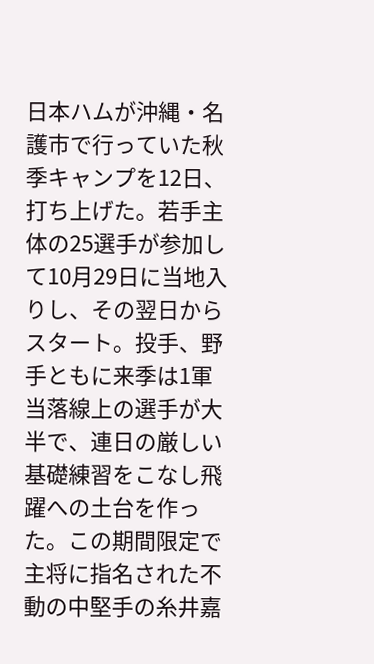日本ハムが沖縄・名護市で行っていた秋季キャンプを12日、打ち上げた。若手主体の25選手が参加して10月29日に当地入りし、その翌日からスタート。投手、野手ともに来季は1軍当落線上の選手が大半で、連日の厳しい基礎練習をこなし飛躍への土台を作った。この期間限定で主将に指名された不動の中堅手の糸井嘉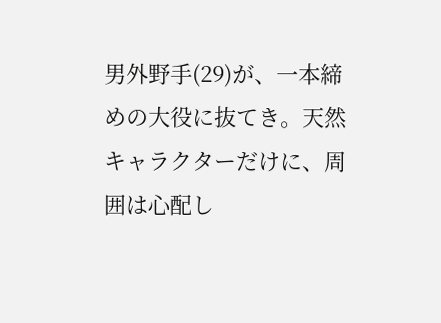男外野手(29)が、一本締めの大役に抜てき。天然キャラクターだけに、周囲は心配し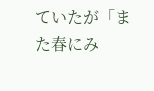ていたが「また春にみ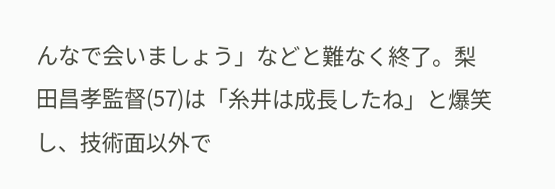んなで会いましょう」などと難なく終了。梨田昌孝監督(57)は「糸井は成長したね」と爆笑し、技術面以外で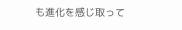も進化を感じ取って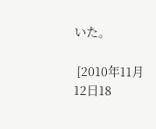いた。

 [2010年11月12日18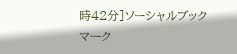時42分]ソーシャルブックマーク